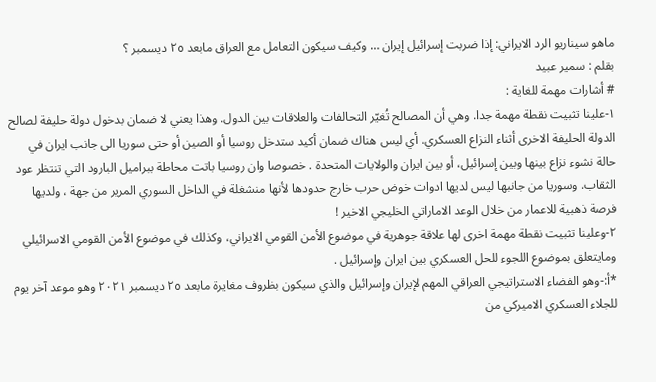ماهو سيناريو الرد الايراني: إذا ضربت إسرائيل إيران … وكيف سيكون التعامل مع العراق مابعد ٢٥ ديسمبر ؟
بقلم : سمير عبيد
# أشارات مهمة للغاية :
١-علينا تثبيت نقطة مهمة جدا. وهي أن المصالح تُغيّر التحالفات والعلاقات بين الدول. وهذا يعني لا ضمان بدخول دولة حليفة لصالح الدولة الحليفة الاخرى أثناء النزاع العسكري. أي ليس هناك ضمان أكيد ستدخل روسيا أو الصين أو حتى سوريا الى جانب ايران في حالة نشوء نزاع بينها وبين إسرائيل، أو بين ايران والولايات المتحدة . خصوصا وان روسيا باتت محاطة ببراميل البارود التي تنتظر عود الثقاب. وسوريا من جانبها ليس لديها ادوات خوض حرب خارج حدودها لأنها منشغلة في الداخل السوري المرير من جهة ، ولديها فرصة ذهبية للاعمار من خلال الوعد الاماراتي الخليجي الاخير !
٢-وعلينا تثبيت نقطة مهمة اخرى لها علاقة جوهرية في موضوع الأمن القومي الايراني، وكذلك في موضوع الأمن القومي الاسرائيلي ومايتعلق بموضوع اللجوء للحل العسكري بين ايران وإسرائيل .
*أ:-وهو الفضاء الاستراتيجي العراقي المهم لإيران وإسرائيل والذي سيكون بظروف مغايرة مابعد ٢٥ ديسمبر ٢٠٢١ وهو موعد آخر يوم للجلاء العسكري الاميركي من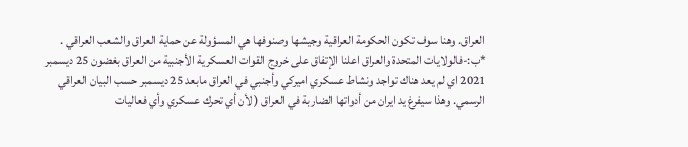العراق. وهنا سوف تكون الحكومة العراقية وجيشها وصنوفها هي المسؤولة عن حماية العراق والشعب العراقي .
*ب:-فالولايات المتحدة والعراق اعلنا الإتفاق على خروج القوات العسكرية الأجنبية من العراق بغضون 25 ديسمبر 2021 اي لم يعد هناك تواجد ونشاط عسكري اميركي وأجنبي في العراق مابعد 25 ديسمبر حسب البيان العراقي الرسمي. وهذا سيفرغ يد ايران من أدواتها الضاربة في العراق ( لأن أي تحرك عسكري وأي فعاليات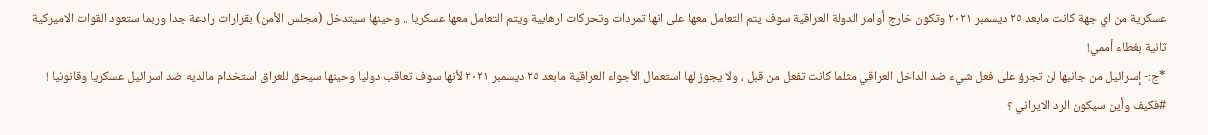عسكرية من اي جهة كانت مابعد ٢٥ ديسمبر ٢٠٢١ وتكون خارج أوامر الدولة العراقية سوف يتم التعامل معها على انها تمردات وتحركات ارهابية ويتم التعامل معها عسكريا .. وحينها سيتدخل (مجلس الأمن) بقرارات رادعة جدا وربما ستعود القوات الاميركية ثانية بغطاء أممي!
*ج:- إسرائيل من جانبها لن تجرؤ على فعل شيء ضد الداخل العراقي مثلما كانت تفعل من قبل ، ولا يجوز لها استعمال الأجواء العراقية مابعد ٢٥ ديسمبر ٢٠٢١ لأنها سوف تعاقب دوليا وحينها سيحق للعراق استخدام مالديه ضد اسرائيل عسكريا وقانونيا !
#فكيف وأين سيكون الرد الايراني ؟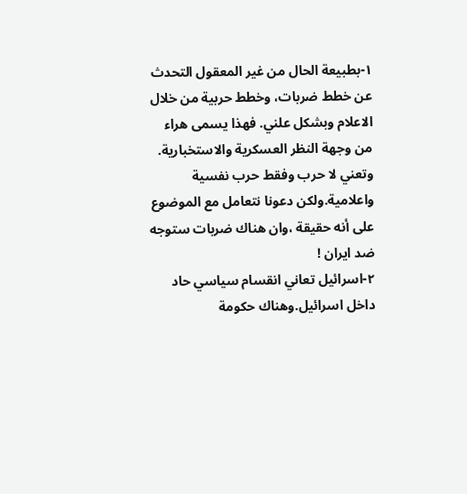١-بطبيعة الحال من غير المعقول التحدث عن خطط ضربات، وخطط حربية من خلال الاعلام وبشكل علني. فهذا يسمى هراء من وجهة النظر العسكرية والاستخبارية. وتعني لا حرب وفقط حرب نفسية واعلامية.ولكن دعونا نتعامل مع الموضوع على أنه حقيقة ،وان هناك ضربات ستوجه ضد ايران !
٢-اسرائيل تعاني انقسام سياسي حاد داخل اسرائيل.وهناك حكومة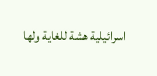اسرائيلية هشة للغاية ولها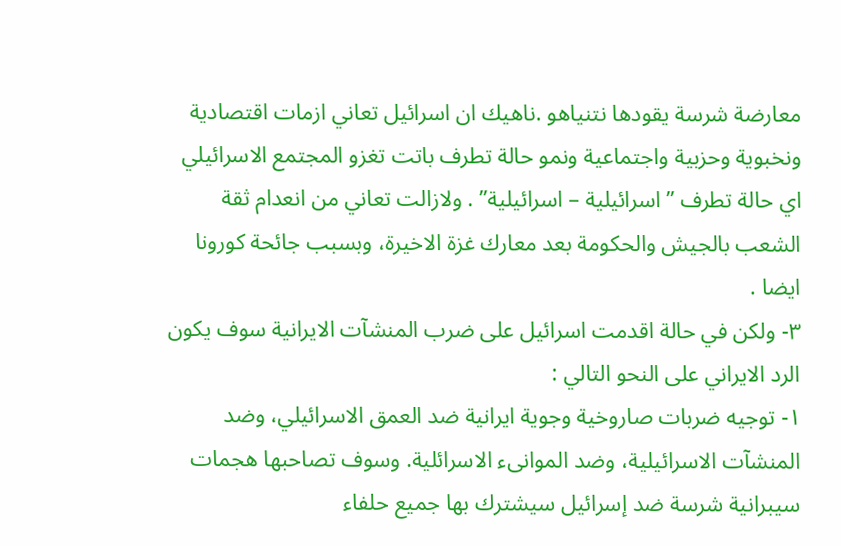معارضة شرسة يقودها نتنياهو .ناهيك ان اسرائيل تعاني ازمات اقتصادية ونخبوية وحزبية واجتماعية ونمو حالة تطرف باتت تغزو المجتمع الاسرائيلي اي حالة تطرف ” اسرائيلية – اسرائيلية” . ولازالت تعاني من انعدام ثقة الشعب بالجيش والحكومة بعد معارك غزة الاخيرة، وبسبب جائحة كورونا ايضا .
٣- ولكن في حالة اقدمت اسرائيل على ضرب المنشآت الايرانية سوف يكون الرد الايراني على النحو التالي :
١- توجيه ضربات صاروخية وجوية ايرانية ضد العمق الاسرائيلي، وضد المنشآت الاسرائيلية، وضد الموانىء الاسرائلية. وسوف تصاحبها هجمات سيبرانية شرسة ضد إسرائيل سيشترك بها جميع حلفاء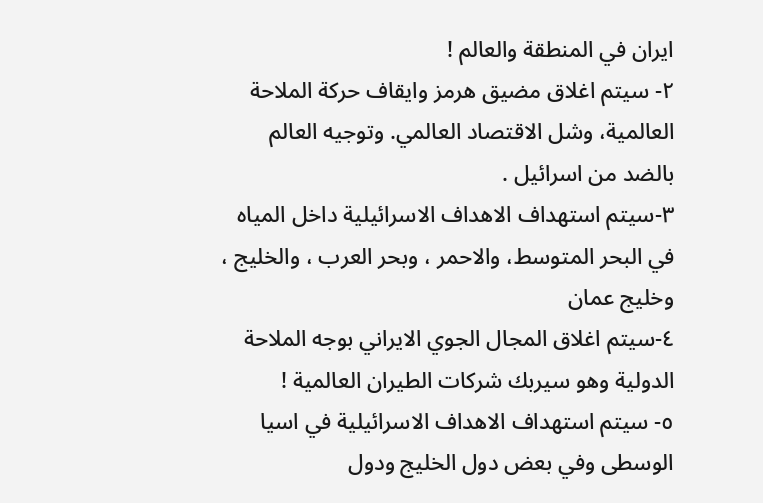ايران في المنطقة والعالم !
٢- سيتم اغلاق مضيق هرمز وايقاف حركة الملاحة العالمية، وشل الاقتصاد العالمي. وتوجيه العالم بالضد من اسرائيل .
٣-سيتم استهداف الاهداف الاسرائيلية داخل المياه في البحر المتوسط، والاحمر ، وبحر العرب ، والخليج ، وخليج عمان
٤-سيتم اغلاق المجال الجوي الايراني بوجه الملاحة الدولية وهو سيربك شركات الطيران العالمية !
٥- سيتم استهداف الاهداف الاسرائيلية في اسيا الوسطى وفي بعض دول الخليج ودول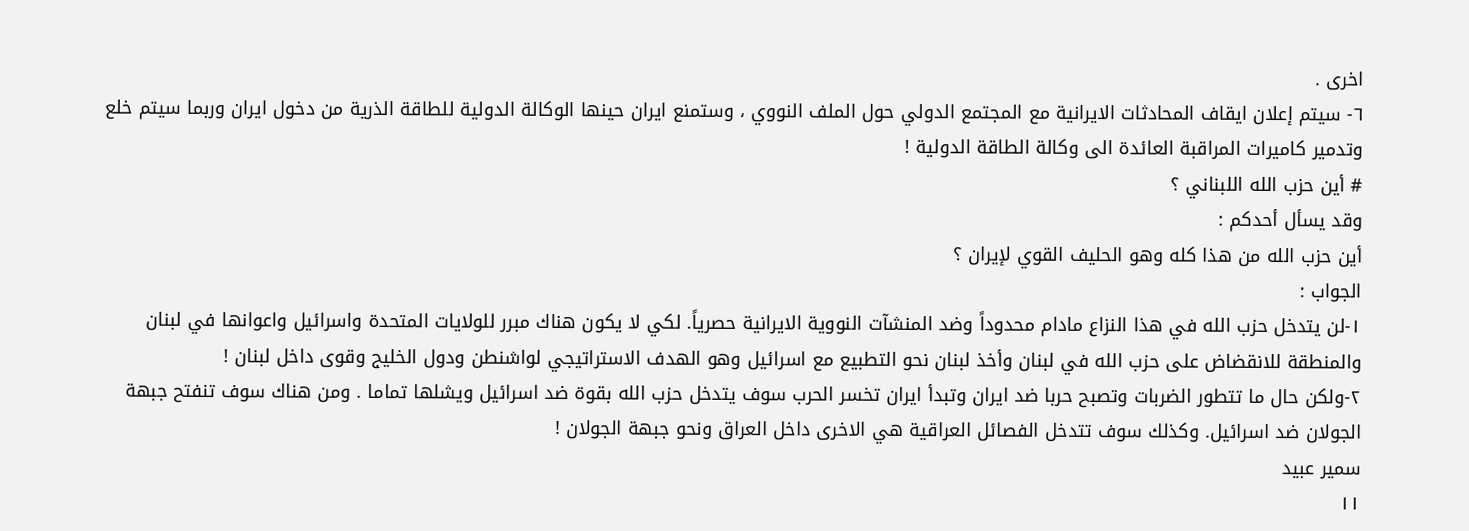اخرى .
٦- سيتم إعلان ايقاف المحادثات الايرانية مع المجتمع الدولي حول الملف النووي ، وستمنع ايران حينها الوكالة الدولية للطاقة الذرية من دخول ايران وربما سيتم خلع وتدمير كاميرات المراقبة العائدة الى وكالة الطاقة الدولية !
# أين حزب الله اللبناني ؟
وقد يسأل أحدكم :
أين حزب الله من هذا كله وهو الحليف القوي لإيران ؟
الجواب :
١-لن يتدخل حزب الله في هذا النزاع مادام محدوداً وضد المنشآت النووية الايرانية حصرياً. لكي لا يكون هناك مبرر للولايات المتحدة واسرائيل واعوانها في لبنان والمنطقة للانقضاض على حزب الله في لبنان وأخذ لبنان نحو التطبيع مع اسرائيل وهو الهدف الاستراتيجي لواشنطن ودول الخليج وقوى داخل لبنان !
٢-ولكن حال ما تتطور الضربات وتصبح حربا ضد ايران وتبدأ ايران تخسر الحرب سوف يتدخل حزب الله بقوة ضد اسرائيل ويشلها تماما . ومن هناك سوف تنفتح جبهة الجولان ضد اسرائيل. وكذلك سوف تتدخل الفصائل العراقية هي الاخرى داخل العراق ونحو جبهة الجولان !
سمير عبيد
١١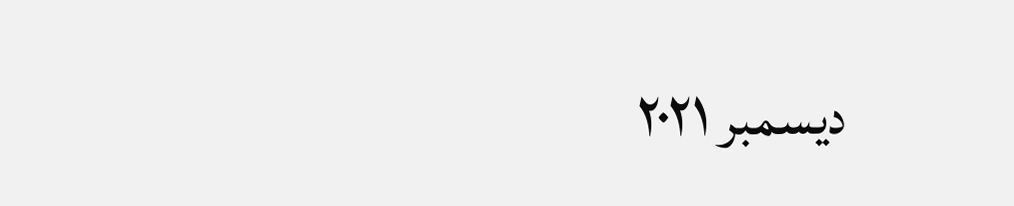ديسمبر ٢٠٢١